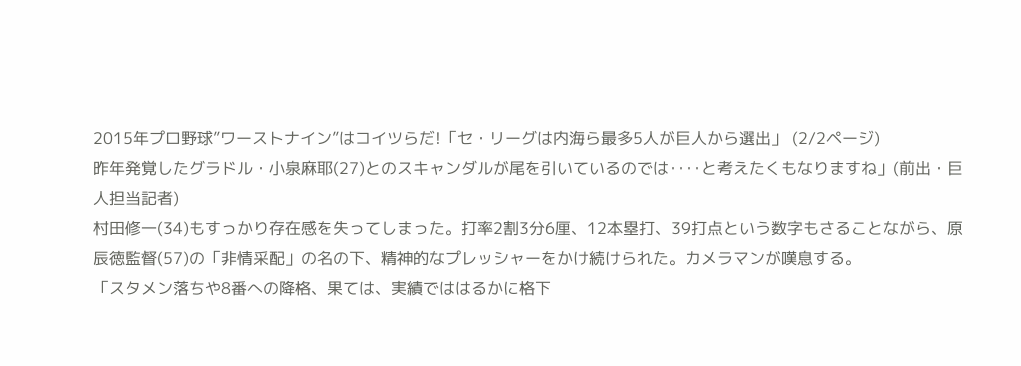2015年プロ野球”ワーストナイン”はコイツらだ!「セ・リーグは内海ら最多5人が巨人から選出」 (2/2ページ)
昨年発覚したグラドル・小泉麻耶(27)とのスキャンダルが尾を引いているのでは‥‥と考えたくもなりますね」(前出・巨人担当記者)
村田修一(34)もすっかり存在感を失ってしまった。打率2割3分6厘、12本塁打、39打点という数字もさることながら、原辰徳監督(57)の「非情采配」の名の下、精神的なプレッシャーをかけ続けられた。カメラマンが嘆息する。
「スタメン落ちや8番への降格、果ては、実績でははるかに格下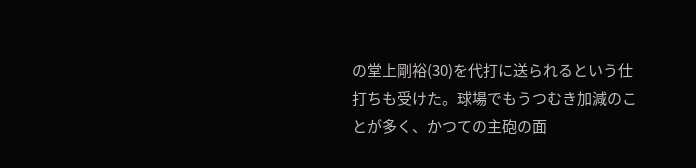の堂上剛裕(30)を代打に送られるという仕打ちも受けた。球場でもうつむき加減のことが多く、かつての主砲の面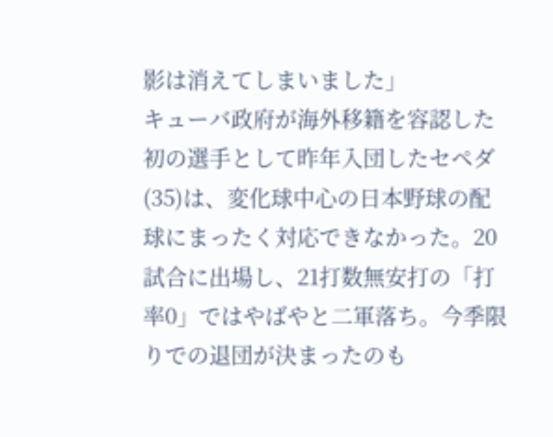影は消えてしまいました」
キューバ政府が海外移籍を容認した初の選手として昨年入団したセペダ(35)は、変化球中心の日本野球の配球にまったく対応できなかった。20試合に出場し、21打数無安打の「打率0」ではやばやと二軍落ち。今季限りでの退団が決まったのも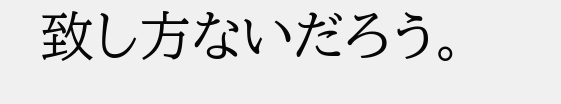致し方ないだろう。